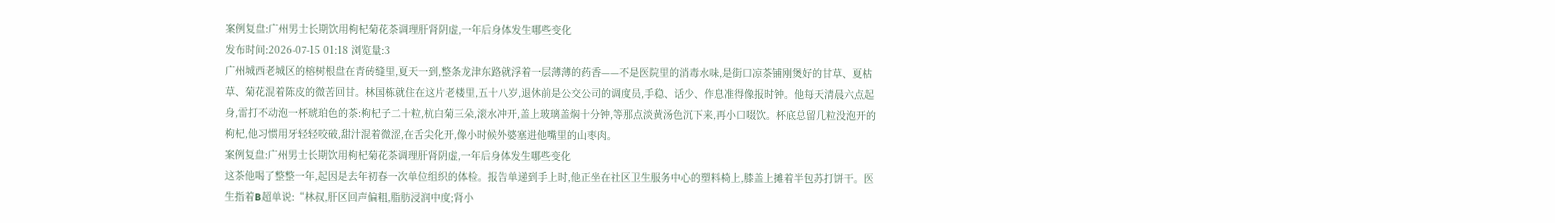案例复盘:广州男士长期饮用枸杞菊花茶调理肝肾阴虚,一年后身体发生哪些变化
发布时间:2026-07-15 01:18 浏览量:3
广州城西老城区的榕树根盘在青砖缝里,夏天一到,整条龙津东路就浮着一层薄薄的药香——不是医院里的消毒水味,是街口凉茶铺刚煲好的甘草、夏枯草、菊花混着陈皮的微苦回甘。林国栋就住在这片老楼里,五十八岁,退休前是公交公司的调度员,手稳、话少、作息准得像报时钟。他每天清晨六点起身,雷打不动泡一杯琥珀色的茶:枸杞子二十粒,杭白菊三朵,滚水冲开,盖上玻璃盖焖十分钟,等那点淡黄汤色沉下来,再小口啜饮。杯底总留几粒没泡开的枸杞,他习惯用牙轻轻咬破,甜汁混着微涩,在舌尖化开,像小时候外婆塞进他嘴里的山枣肉。
案例复盘:广州男士长期饮用枸杞菊花茶调理肝肾阴虚,一年后身体发生哪些变化
这茶他喝了整整一年,起因是去年初春一次单位组织的体检。报告单递到手上时,他正坐在社区卫生服务中心的塑料椅上,膝盖上摊着半包苏打饼干。医生指着B超单说:“林叔,肝区回声偏粗,脂肪浸润中度;肾小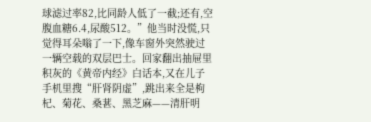球滤过率82,比同龄人低了一截;还有,空腹血糖6.4,尿酸512。”他当时没慌,只觉得耳朵嗡了一下,像车窗外突然驶过一辆空载的双层巴士。回家翻出抽屉里积灰的《黄帝内经》白话本,又在儿子手机里搜“肝肾阴虚”,跳出来全是枸杞、菊花、桑葚、黑芝麻——清肝明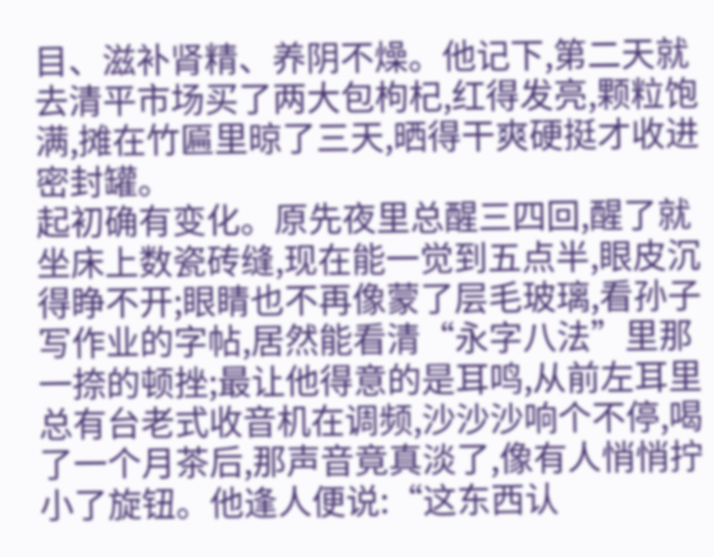目、滋补肾精、养阴不燥。他记下,第二天就去清平市场买了两大包枸杞,红得发亮,颗粒饱满,摊在竹匾里晾了三天,晒得干爽硬挺才收进密封罐。
起初确有变化。原先夜里总醒三四回,醒了就坐床上数瓷砖缝,现在能一觉到五点半,眼皮沉得睁不开;眼睛也不再像蒙了层毛玻璃,看孙子写作业的字帖,居然能看清“永字八法”里那一捺的顿挫;最让他得意的是耳鸣,从前左耳里总有台老式收音机在调频,沙沙沙响个不停,喝了一个月茶后,那声音竟真淡了,像有人悄悄拧小了旋钮。他逢人便说:“这东西认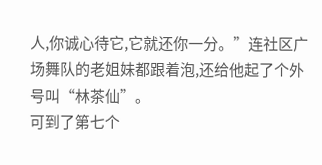人,你诚心待它,它就还你一分。”连社区广场舞队的老姐妹都跟着泡,还给他起了个外号叫“林茶仙”。
可到了第七个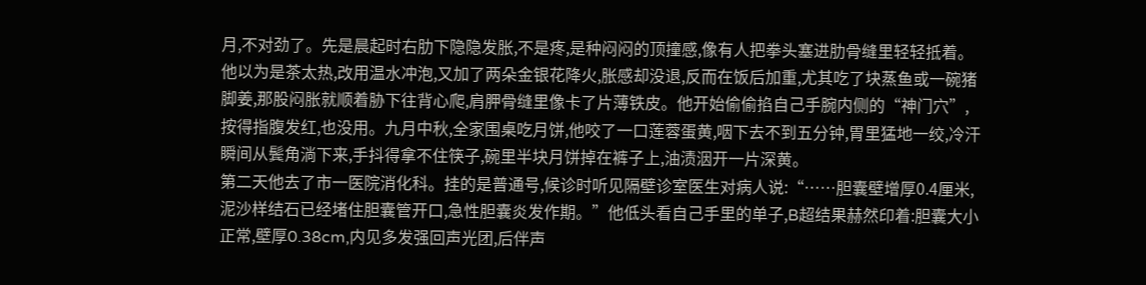月,不对劲了。先是晨起时右肋下隐隐发胀,不是疼,是种闷闷的顶撞感,像有人把拳头塞进肋骨缝里轻轻抵着。他以为是茶太热,改用温水冲泡,又加了两朵金银花降火,胀感却没退,反而在饭后加重,尤其吃了块蒸鱼或一碗猪脚姜,那股闷胀就顺着胁下往背心爬,肩胛骨缝里像卡了片薄铁皮。他开始偷偷掐自己手腕内侧的“神门穴”,按得指腹发红,也没用。九月中秋,全家围桌吃月饼,他咬了一口莲蓉蛋黄,咽下去不到五分钟,胃里猛地一绞,冷汗瞬间从鬓角淌下来,手抖得拿不住筷子,碗里半块月饼掉在裤子上,油渍洇开一片深黄。
第二天他去了市一医院消化科。挂的是普通号,候诊时听见隔壁诊室医生对病人说:“……胆囊壁增厚0.4厘米,泥沙样结石已经堵住胆囊管开口,急性胆囊炎发作期。”他低头看自己手里的单子,B超结果赫然印着:胆囊大小正常,壁厚0.38cm,内见多发强回声光团,后伴声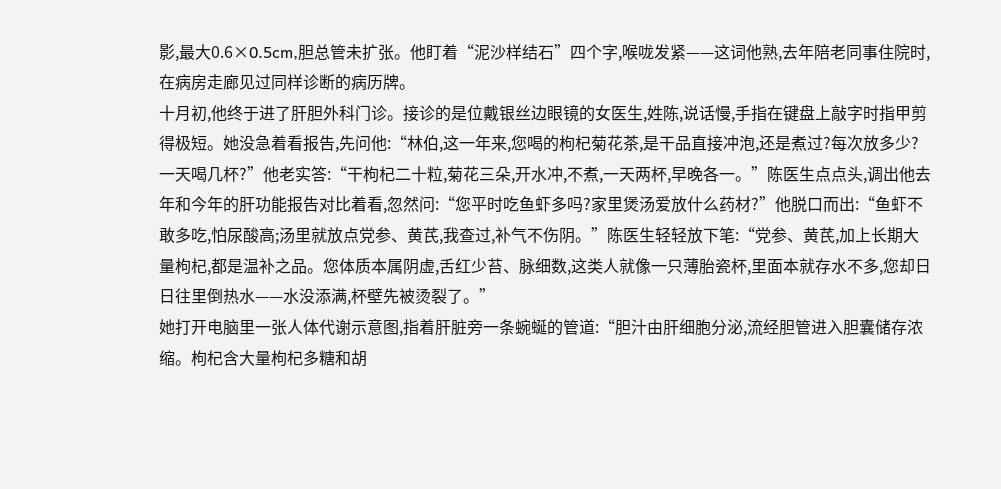影,最大0.6×0.5cm,胆总管未扩张。他盯着“泥沙样结石”四个字,喉咙发紧——这词他熟,去年陪老同事住院时,在病房走廊见过同样诊断的病历牌。
十月初,他终于进了肝胆外科门诊。接诊的是位戴银丝边眼镜的女医生,姓陈,说话慢,手指在键盘上敲字时指甲剪得极短。她没急着看报告,先问他:“林伯,这一年来,您喝的枸杞菊花茶,是干品直接冲泡,还是煮过?每次放多少?一天喝几杯?”他老实答:“干枸杞二十粒,菊花三朵,开水冲,不煮,一天两杯,早晚各一。”陈医生点点头,调出他去年和今年的肝功能报告对比着看,忽然问:“您平时吃鱼虾多吗?家里煲汤爱放什么药材?”他脱口而出:“鱼虾不敢多吃,怕尿酸高;汤里就放点党参、黄芪,我查过,补气不伤阴。”陈医生轻轻放下笔:“党参、黄芪,加上长期大量枸杞,都是温补之品。您体质本属阴虚,舌红少苔、脉细数,这类人就像一只薄胎瓷杯,里面本就存水不多,您却日日往里倒热水——水没添满,杯壁先被烫裂了。”
她打开电脑里一张人体代谢示意图,指着肝脏旁一条蜿蜒的管道:“胆汁由肝细胞分泌,流经胆管进入胆囊储存浓缩。枸杞含大量枸杞多糖和胡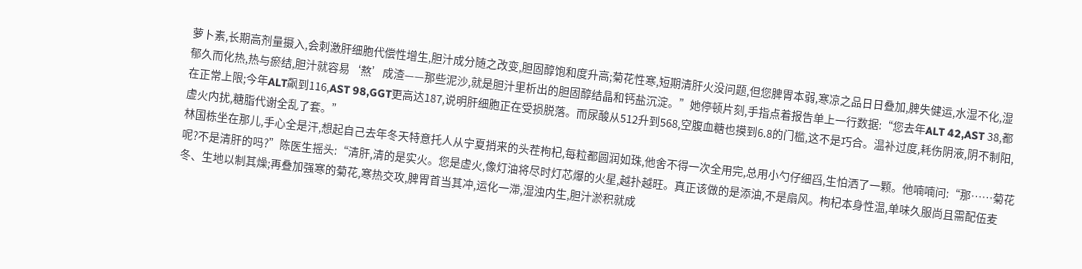萝卜素,长期高剂量摄入,会刺激肝细胞代偿性增生,胆汁成分随之改变,胆固醇饱和度升高;菊花性寒,短期清肝火没问题,但您脾胃本弱,寒凉之品日日叠加,脾失健运,水湿不化,湿郁久而化热,热与瘀结,胆汁就容易‘熬’成渣——那些泥沙,就是胆汁里析出的胆固醇结晶和钙盐沉淀。”她停顿片刻,手指点着报告单上一行数据:“您去年ALT 42,AST 38,都在正常上限;今年ALT飙到116,AST 98,GGT更高达187,说明肝细胞正在受损脱落。而尿酸从512升到568,空腹血糖也摸到6.8的门槛,这不是巧合。温补过度,耗伤阴液,阴不制阳,虚火内扰,糖脂代谢全乱了套。”
林国栋坐在那儿,手心全是汗,想起自己去年冬天特意托人从宁夏捎来的头茬枸杞,每粒都圆润如珠,他舍不得一次全用完,总用小勺仔细舀,生怕洒了一颗。他喃喃问:“那……菊花呢?不是清肝的吗?”陈医生摇头:“清肝,清的是实火。您是虚火,像灯油将尽时灯芯爆的火星,越扑越旺。真正该做的是添油,不是扇风。枸杞本身性温,单味久服尚且需配伍麦冬、生地以制其燥;再叠加强寒的菊花,寒热交攻,脾胃首当其冲,运化一滞,湿浊内生,胆汁淤积就成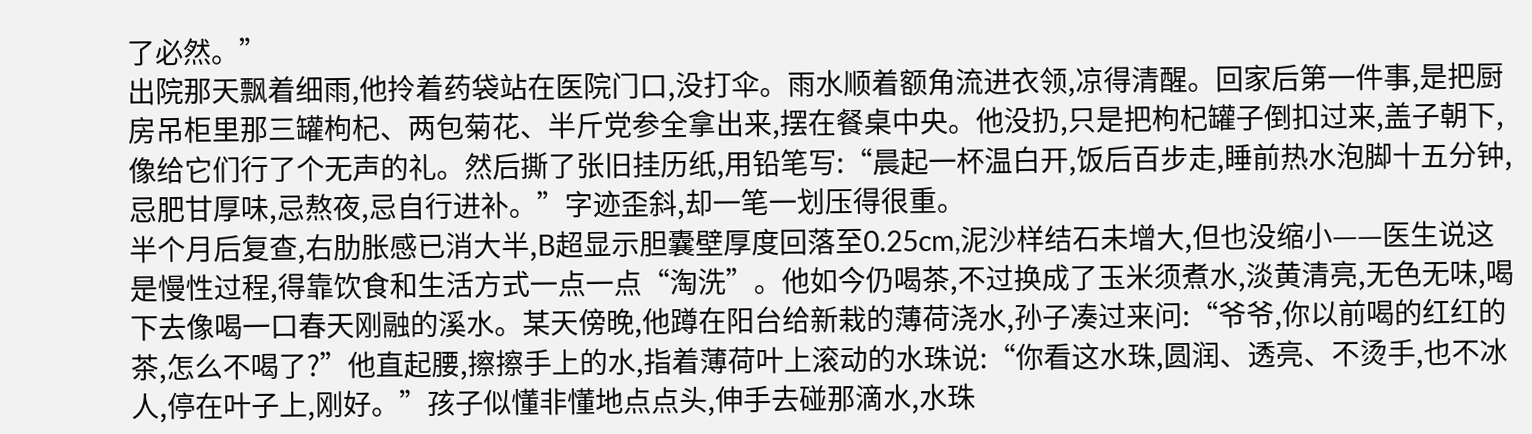了必然。”
出院那天飘着细雨,他拎着药袋站在医院门口,没打伞。雨水顺着额角流进衣领,凉得清醒。回家后第一件事,是把厨房吊柜里那三罐枸杞、两包菊花、半斤党参全拿出来,摆在餐桌中央。他没扔,只是把枸杞罐子倒扣过来,盖子朝下,像给它们行了个无声的礼。然后撕了张旧挂历纸,用铅笔写:“晨起一杯温白开,饭后百步走,睡前热水泡脚十五分钟,忌肥甘厚味,忌熬夜,忌自行进补。”字迹歪斜,却一笔一划压得很重。
半个月后复查,右肋胀感已消大半,B超显示胆囊壁厚度回落至0.25cm,泥沙样结石未增大,但也没缩小——医生说这是慢性过程,得靠饮食和生活方式一点一点“淘洗”。他如今仍喝茶,不过换成了玉米须煮水,淡黄清亮,无色无味,喝下去像喝一口春天刚融的溪水。某天傍晚,他蹲在阳台给新栽的薄荷浇水,孙子凑过来问:“爷爷,你以前喝的红红的茶,怎么不喝了?”他直起腰,擦擦手上的水,指着薄荷叶上滚动的水珠说:“你看这水珠,圆润、透亮、不烫手,也不冰人,停在叶子上,刚好。”孩子似懂非懂地点点头,伸手去碰那滴水,水珠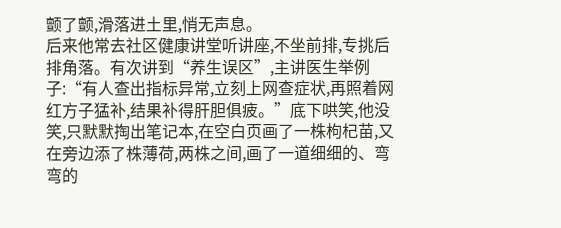颤了颤,滑落进土里,悄无声息。
后来他常去社区健康讲堂听讲座,不坐前排,专挑后排角落。有次讲到“养生误区”,主讲医生举例子:“有人查出指标异常,立刻上网查症状,再照着网红方子猛补,结果补得肝胆俱疲。”底下哄笑,他没笑,只默默掏出笔记本,在空白页画了一株枸杞苗,又在旁边添了株薄荷,两株之间,画了一道细细的、弯弯的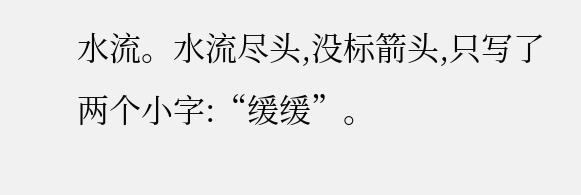水流。水流尽头,没标箭头,只写了两个小字:“缓缓”。